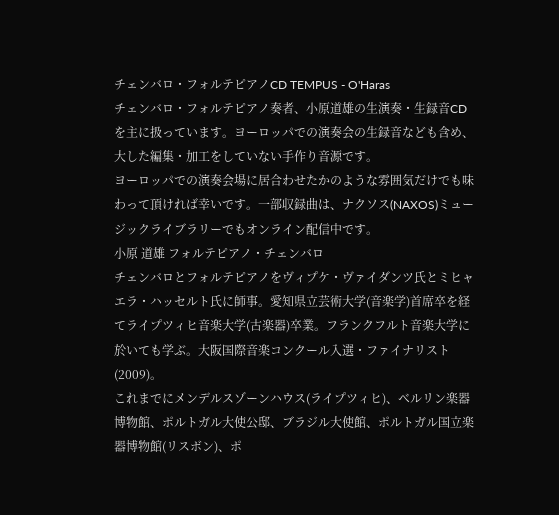チェンバロ・フォルテピアノCD TEMPUS - O'Haras
チェンバロ・フォルテピアノ奏者、小原道雄の生演奏・生録音CDを主に扱っています。ヨーロッパでの演奏会の生録音なども含め、大した編集・加工をしていない手作り音源です。
ヨーロッパでの演奏会場に居合わせたかのような雰囲気だけでも味わって頂ければ幸いです。一部収録曲は、ナクソス(NAXOS)ミュージックライブラリーでもオンライン配信中です。
小原 道雄 フォルテピアノ・チェンバロ
チェンバロとフォルテピアノをヴィプケ・ヴァイダンツ氏とミヒャエラ・ハッセルト氏に師事。愛知県立芸術大学(音楽学)首席卒を経てライプツィヒ音楽大学(古楽器)卒業。フランクフルト音楽大学に於いても学ぶ。大阪国際音楽コンクール入選・ファイナリスト(2009)。
これまでにメンデルスゾーンハウス(ライプツィヒ)、ベルリン楽器博物館、ポルトガル大使公邸、ブラジル大使館、ポルトガル国立楽器博物館(リスボン)、ポ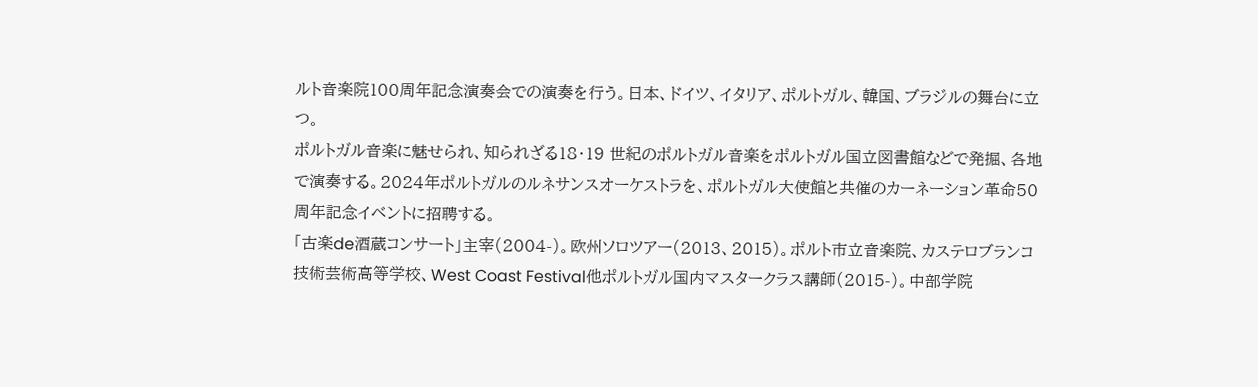ルト音楽院100周年記念演奏会での演奏を行う。日本、ドイツ、イタリア、ポルトガル、韓国、ブラジルの舞台に立つ。
ポルトガル音楽に魅せられ、知られざる18・19 世紀のポルトガル音楽をポルトガル国立図書館などで発掘、各地で演奏する。2024年ポルトガルのルネサンスオーケストラを、ポルトガル大使館と共催のカーネーション革命50周年記念イベントに招聘する。
「古楽de酒蔵コンサート」主宰(2004-)。欧州ソロツアー(2013、2015)。ポルト市立音楽院、カステロブランコ技術芸術高等学校、West Coast Festival他ポルトガル国内マスタークラス講師(2015-)。中部学院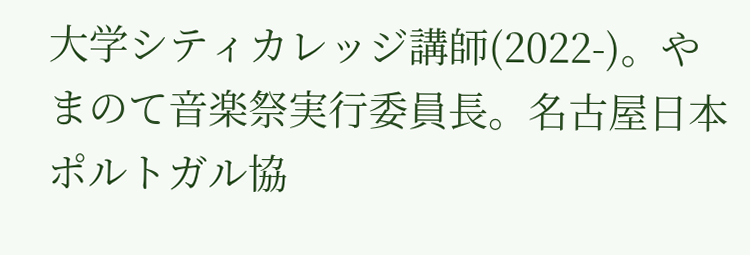大学シティカレッジ講師(2022-)。やまのて音楽祭実行委員長。名古屋日本ポルトガル協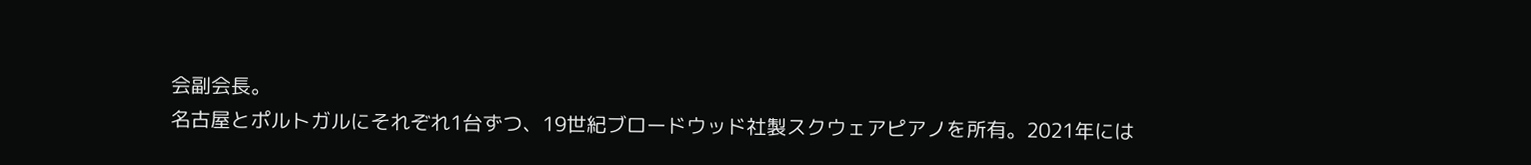会副会長。
名古屋とポルトガルにそれぞれ1台ずつ、19世紀ブロードウッド社製スクウェアピアノを所有。2021年には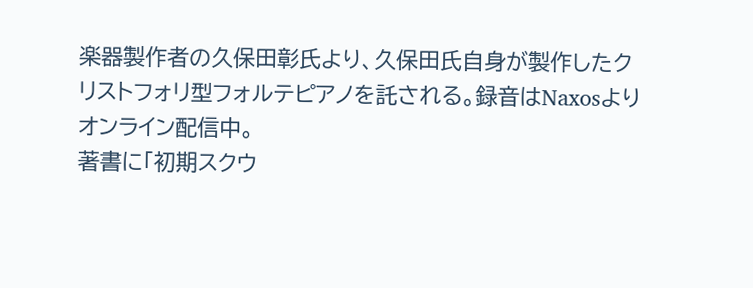楽器製作者の久保田彰氏より、久保田氏自身が製作したクリストフォリ型フォルテピアノを託される。録音はNaxosよりオンライン配信中。
著書に「初期スクウ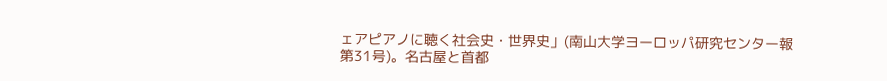ェアピアノに聴く社会史・世界史」(南山大学ヨーロッパ研究センター報第31号)。名古屋と首都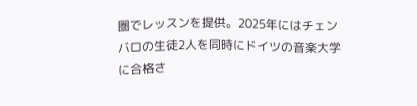圏でレッスンを提供。2025年にはチェンバロの生徒2人を同時にドイツの音楽大学に合格さ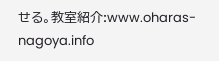せる。教室紹介:www.oharas-nagoya.info